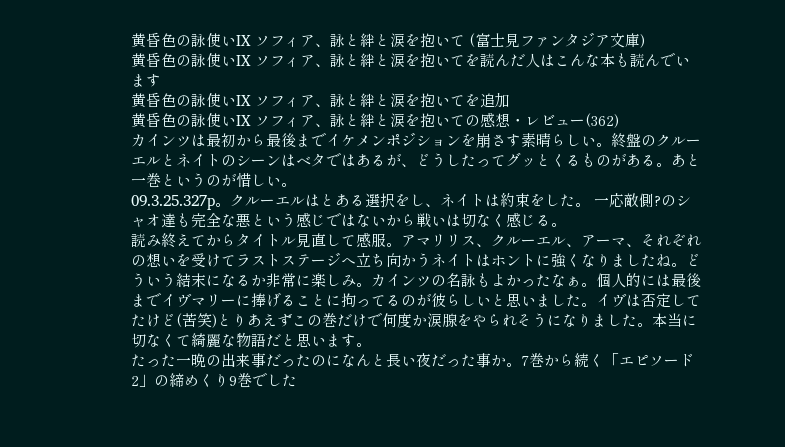黄昏色の詠使いIX ソフィア、詠と絆と涙を抱いて (富士見ファンタジア文庫)
黄昏色の詠使いIX ソフィア、詠と絆と涙を抱いてを読んだ人はこんな本も読んでいます
黄昏色の詠使いIX ソフィア、詠と絆と涙を抱いてを追加
黄昏色の詠使いIX ソフィア、詠と絆と涙を抱いての感想・レビュー(362)
カインツは最初から最後までイケメンポジションを崩さす素晴らしい。終盤のクルーエルとネイトのシーンはベタではあるが、どうしたってグッとくるものがある。あと一巻というのが惜しい。
09.3.25.327p。クルーエルはとある選択をし、ネイトは約束をした。 一応敵側?のシャオ達も完全な悪という感じではないから戦いは切なく感じる。
読み終えてからタイトル見直して感服。アマリリス、クルーエル、アーマ、それぞれの想いを受けてラストステージへ立ち向かうネイトはホントに強くなりましたね。どういう結末になるか非常に楽しみ。カインツの名詠もよかったなぁ。個人的には最後までイヴマリーに捧げることに拘ってるのが彼らしいと思いました。イヴは否定してたけど(苦笑)とりあえずこの巻だけで何度か涙腺をやられそうになりました。本当に切なくて綺麗な物語だと思います。
たった一晩の出来事だったのになんと長い夜だった事か。7巻から続く「エピソード2」の締めくり9巻でした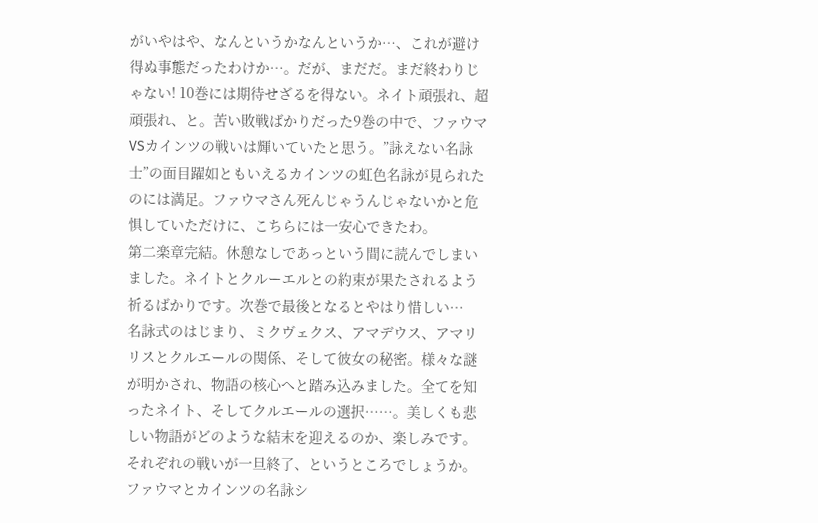がいやはや、なんというかなんというか…、これが避け得ぬ事態だったわけか…。だが、まだだ。まだ終わりじゃない! 10巻には期待せざるを得ない。ネイト頑張れ、超頑張れ、と。苦い敗戦ばかりだった9巻の中で、ファウマVSカインツの戦いは輝いていたと思う。”詠えない名詠士”の面目躍如ともいえるカインツの虹色名詠が見られたのには満足。ファウマさん死んじゃうんじゃないかと危惧していただけに、こちらには一安心できたわ。
第二楽章完結。休憩なしであっという間に読んでしまいました。ネイトとクルーエルとの約束が果たされるよう祈るばかりです。次巻で最後となるとやはり惜しい…
名詠式のはじまり、ミクヴェクス、アマデウス、アマリリスとクルエールの関係、そして彼女の秘密。様々な謎が明かされ、物語の核心へと踏み込みました。全てを知ったネイト、そしてクルエールの選択……。美しくも悲しい物語がどのような結末を迎えるのか、楽しみです。
それぞれの戦いが一旦終了、というところでしょうか。
ファウマとカインツの名詠シ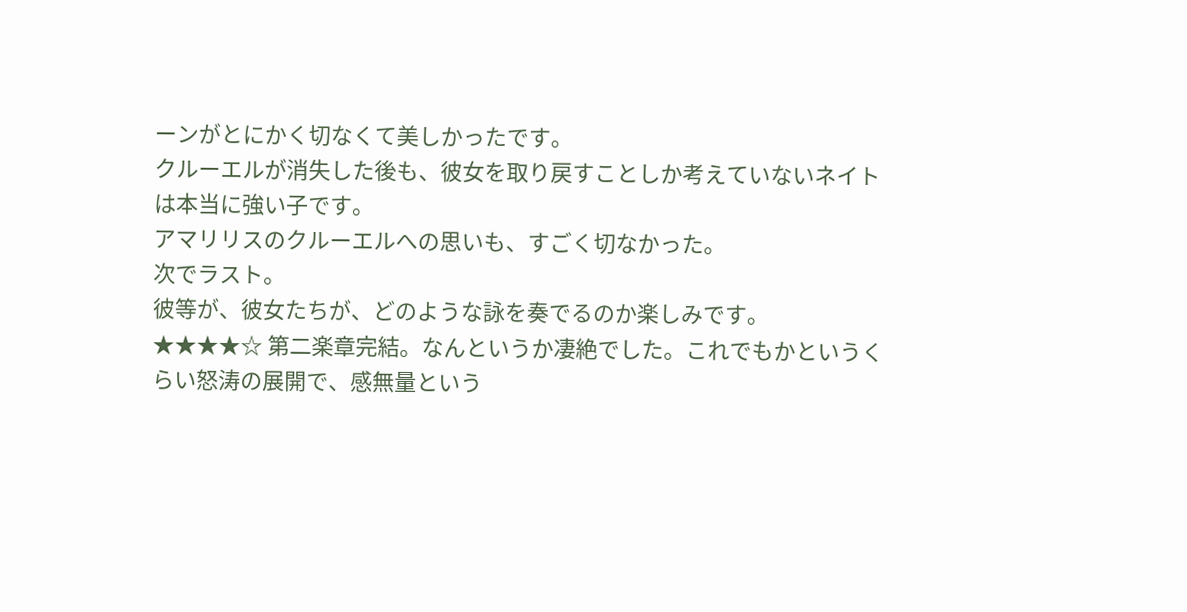ーンがとにかく切なくて美しかったです。
クルーエルが消失した後も、彼女を取り戻すことしか考えていないネイトは本当に強い子です。
アマリリスのクルーエルへの思いも、すごく切なかった。
次でラスト。
彼等が、彼女たちが、どのような詠を奏でるのか楽しみです。
★★★★☆ 第二楽章完結。なんというか凄絶でした。これでもかというくらい怒涛の展開で、感無量という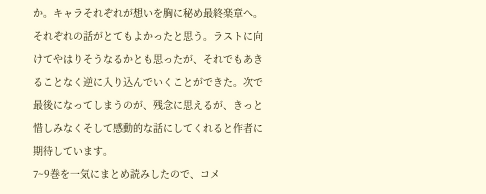か。キャラそれぞれが想いを胸に秘め最終楽章へ。
それぞれの話がとてもよかったと思う。ラストに向けてやはりそうなるかとも思ったが、それでもあきることなく逆に入り込んでいくことができた。次で最後になってしまうのが、残念に思えるが、きっと惜しみなくそして感動的な話にしてくれると作者に期待しています。
7~9巻を一気にまとめ読みしたので、コメ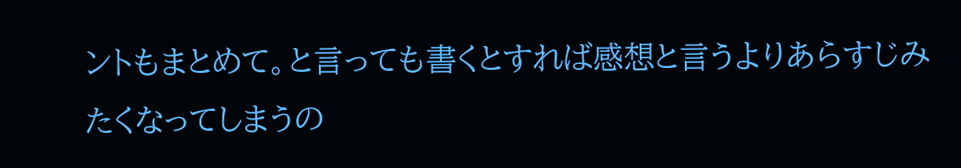ントもまとめて。と言っても書くとすれば感想と言うよりあらすじみたくなってしまうの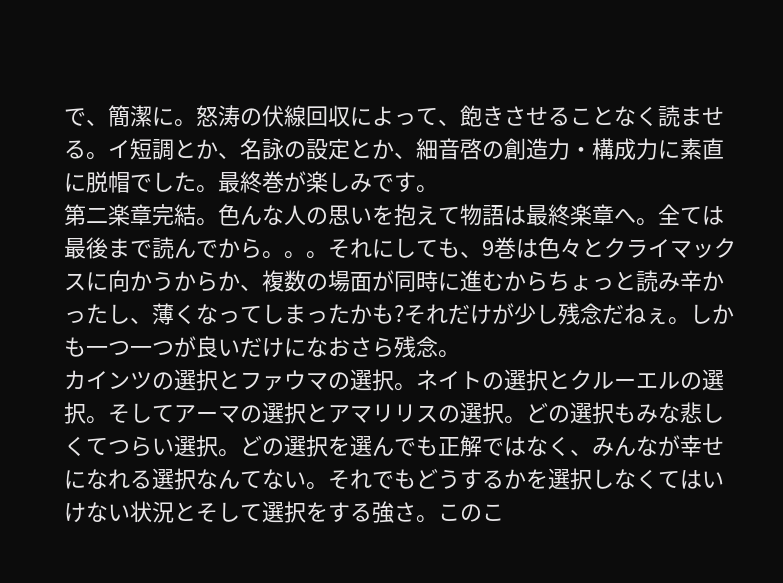で、簡潔に。怒涛の伏線回収によって、飽きさせることなく読ませる。イ短調とか、名詠の設定とか、細音啓の創造力・構成力に素直に脱帽でした。最終巻が楽しみです。
第二楽章完結。色んな人の思いを抱えて物語は最終楽章へ。全ては最後まで読んでから。。。それにしても、9巻は色々とクライマックスに向かうからか、複数の場面が同時に進むからちょっと読み辛かったし、薄くなってしまったかも?それだけが少し残念だねぇ。しかも一つ一つが良いだけになおさら残念。
カインツの選択とファウマの選択。ネイトの選択とクルーエルの選択。そしてアーマの選択とアマリリスの選択。どの選択もみな悲しくてつらい選択。どの選択を選んでも正解ではなく、みんなが幸せになれる選択なんてない。それでもどうするかを選択しなくてはいけない状況とそして選択をする強さ。このこ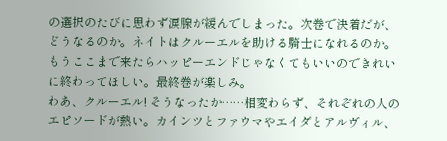の選択のたびに思わず涙腺が緩んでしまった。次巻で決着だが、どうなるのか。ネイトはクルーエルを助ける騎士になれるのか。もうここまで来たらハッピーエンドじゃなくてもいいのできれいに終わってほしい。最終巻が楽しみ。
わあ、クルーエル! そうなったか……相変わらず、それぞれの人のエピソードが熱い。カインツとファウマやエイダとアルヴィル、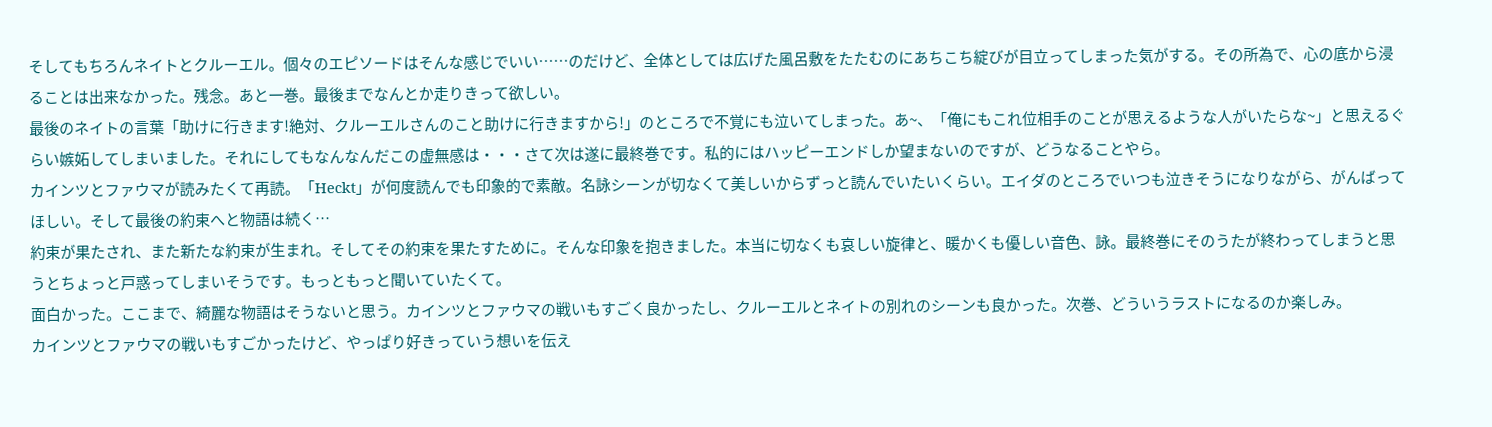そしてもちろんネイトとクルーエル。個々のエピソードはそんな感じでいい……のだけど、全体としては広げた風呂敷をたたむのにあちこち綻びが目立ってしまった気がする。その所為で、心の底から浸ることは出来なかった。残念。あと一巻。最後までなんとか走りきって欲しい。
最後のネイトの言葉「助けに行きます!絶対、クルーエルさんのこと助けに行きますから!」のところで不覚にも泣いてしまった。あ~、「俺にもこれ位相手のことが思えるような人がいたらな~」と思えるぐらい嫉妬してしまいました。それにしてもなんなんだこの虚無感は・・・さて次は遂に最終巻です。私的にはハッピーエンドしか望まないのですが、どうなることやら。
カインツとファウマが読みたくて再読。「Heckt」が何度読んでも印象的で素敵。名詠シーンが切なくて美しいからずっと読んでいたいくらい。エイダのところでいつも泣きそうになりながら、がんばってほしい。そして最後の約束へと物語は続く…
約束が果たされ、また新たな約束が生まれ。そしてその約束を果たすために。そんな印象を抱きました。本当に切なくも哀しい旋律と、暖かくも優しい音色、詠。最終巻にそのうたが終わってしまうと思うとちょっと戸惑ってしまいそうです。もっともっと聞いていたくて。
面白かった。ここまで、綺麗な物語はそうないと思う。カインツとファウマの戦いもすごく良かったし、クルーエルとネイトの別れのシーンも良かった。次巻、どういうラストになるのか楽しみ。
カインツとファウマの戦いもすごかったけど、やっぱり好きっていう想いを伝え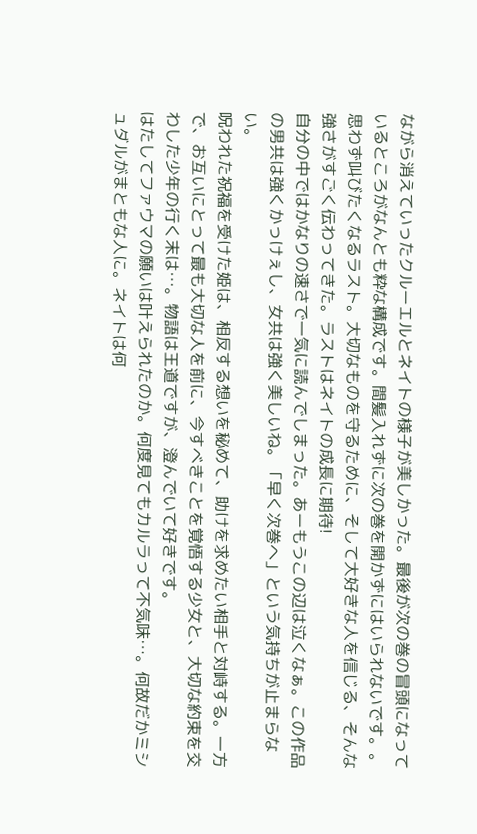ながら消えていったクルーエルとネイトの様子が美しかった。最後が次の巻の冒頭になっているところがなんとも粋な構成です。間髪入れずに次の巻を開かずにはいられないです。。
思わず叫びたくなるラスト。大切なものを守るために、そして大好きな人を信じる、そんな強さがすごく伝わってきた。ラストはネイトの成長に期待!
自分の中ではかなりの速さで一気に読んでしまった。あーもうこの辺は泣くなぁ。この作品の男共は強くかっけぇし、女共は強く美しいね。「早く次巻へ」という気持ちが止まらない。
呪われた祝福を受けた姫は、相反する想いを秘めて、助けを求めたい相手と対峙する。一方で、お互いにとって最も大切な人を前に、今すべきことを覚悟する少女と、大切な約束を交わした少年の行く末は…。物語は王道ですが、澄んでいて好きです。
はたしてファウマの願いは叶えられたのか。何度見てもカルラって不気味…。何故だかミシュダルがまともな人に。ネイトは何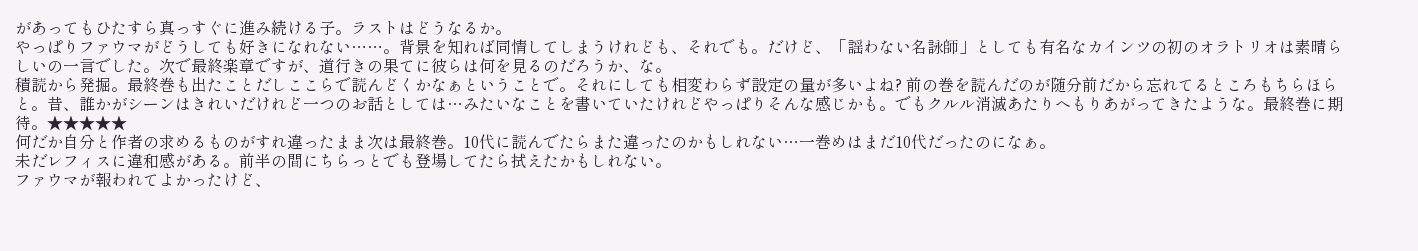があってもひたすら真っすぐに進み続ける子。ラストはどうなるか。
やっぱりファウマがどうしても好きになれない……。背景を知れば同情してしまうけれども、それでも。だけど、「謡わない名詠師」としても有名なカインツの初のオラトリオは素晴らしいの一言でした。次で最終楽章ですが、道行きの果てに彼らは何を見るのだろうか、な。
積読から発掘。最終巻も出たことだしここらで読んどくかなぁということで。それにしても相変わらず設定の量が多いよね? 前の巻を読んだのが随分前だから忘れてるところもちらほらと。昔、誰かがシーンはきれいだけれど一つのお話としては…みたいなことを書いていたけれどやっぱりそんな感じかも。でもクルル消滅あたりへもりあがってきたような。最終巻に期待。★★★★★
何だか自分と作者の求めるものがすれ違ったまま次は最終巻。10代に読んでたらまた違ったのかもしれない…一巻めはまだ10代だったのになぁ。
未だレフィスに違和感がある。前半の間にちらっとでも登場してたら拭えたかもしれない。
ファウマが報われてよかったけど、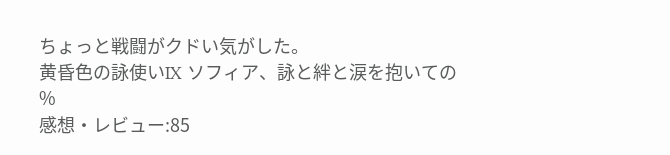ちょっと戦闘がクドい気がした。
黄昏色の詠使いIX ソフィア、詠と絆と涙を抱いての
%
感想・レビュー:85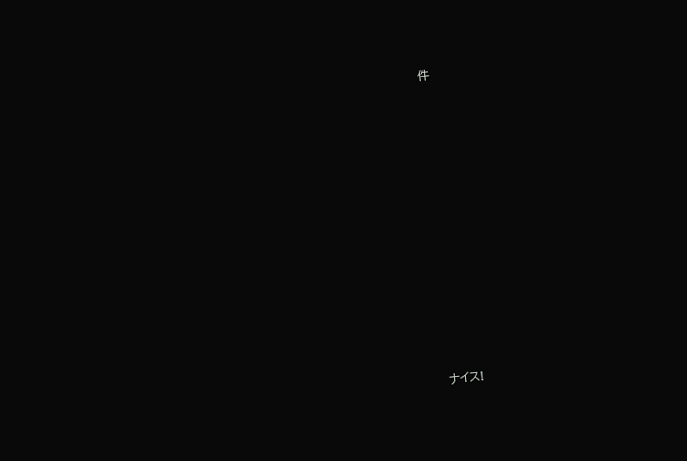件














ナイス!